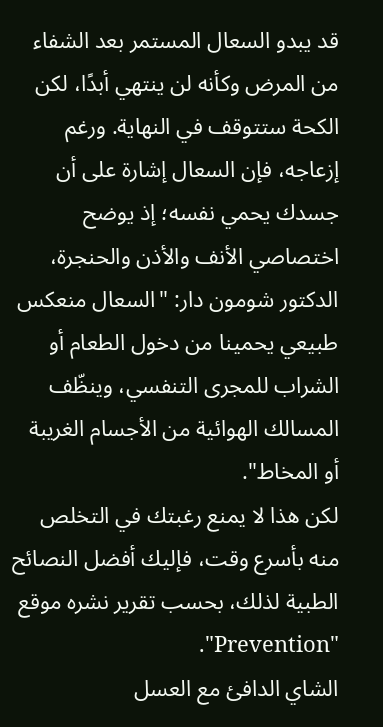قد يبدو السعال المستمر بعد الشفاء من المرض وكأنه لن ينتهي أبدًا، لكن الكحة ستتوقف في النهاية. ورغم إزعاجه، فإن السعال إشارة على أن جسدك يحمي نفسه؛ إذ يوضح اختصاصي الأنف والأذن والحنجرة، الدكتور شومون دار: "السعال منعكس طبيعي يحمينا من دخول الطعام أو الشراب للمجرى التنفسي، وينظّف المسالك الهوائية من الأجسام الغريبة أو المخاط".
لكن هذا لا يمنع رغبتك في التخلص منه بأسرع وقت، فإليك أفضل النصائح الطبية لذلك، بحسب تقرير نشره موقع "Prevention".
الشاي الدافئ مع العسل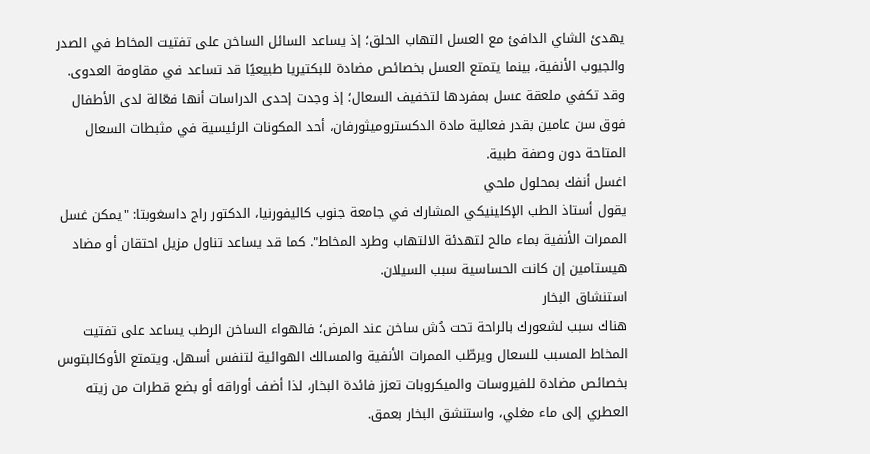يهدئ الشاي الدافئ مع العسل التهاب الحلق؛ إذ يساعد السائل الساخن على تفتيت المخاط في الصدر والجيوب الأنفية، بينما يتمتع العسل بخصائص مضادة للبكتيريا طبيعيًا قد تساعد في مقاومة العدوى. وقد تكفي ملعقة عسل بمفردها لتخفيف السعال؛ إذ وجدت إحدى الدراسات أنها فعّالة لدى الأطفال فوق سن عامين بقدر فعالية مادة الدكستروميثورفان، أحد المكونات الرئيسية في مثبطات السعال المتاحة دون وصفة طبية.
اغسل أنفك بمحلول ملحي
يقول أستاذ الطب الإكلينيكي المشارك في جامعة جنوب كاليفورنيا، الدكتور راج داسغوبتا: "يمكن غسل الممرات الأنفية بماء مالح لتهدئة الالتهاب وطرد المخاط". كما قد يساعد تناول مزيل احتقان أو مضاد هيستامين إن كانت الحساسية سبب السيلان.
استنشاق البخار
هناك سبب لشعورك بالراحة تحت دُش ساخن عند المرض؛ فالهواء الساخن الرطب يساعد على تفتيت المخاط المسبب للسعال ويرطّب الممرات الأنفية والمسالك الهوائية لتنفس أسهل. ويتمتع الأوكالبتوس بخصائص مضادة للفيروسات والميكروبات تعزز فائدة البخار، لذا أضف أوراقه أو بضع قطرات من زيته العطري إلى ماء مغلي، واستنشق البخار بعمق.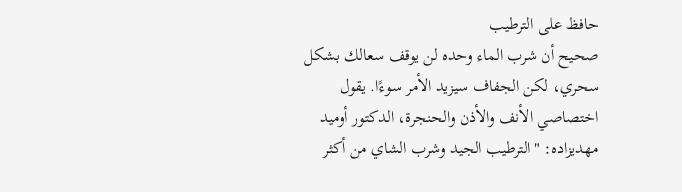حافظ على الترطيب
صحيح أن شرب الماء وحده لن يوقف سعالك بشكل سحري، لكن الجفاف سيزيد الأمر سوءًا. يقول اختصاصي الأنف والأذن والحنجرة، الدكتور أوميد مهديزاده: "الترطيب الجيد وشرب الشاي من أكثر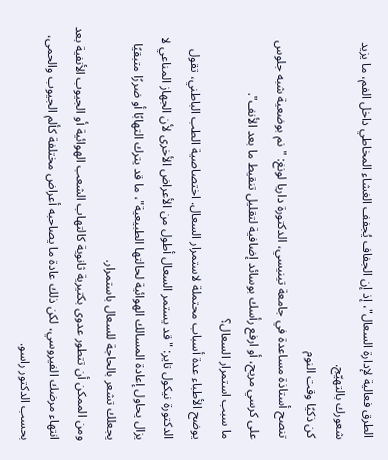الطرق فعالية لإدارة السعال"، إذ إن الجفاف يُجفف الغشاء المخاطي داخل الفم، ما يزيد شعورك بالتهيّج.
كن ذكيًا وقت النوم
تنصح أستاذة مساعدة في جامعة تينيسي، الدكتورة داريا لونغ: "نم بوضعية شبه جلوس على كرسي مريح، أو ارفع رأسك بوسائد إضافية لتقليل تنقيط ما بعد الأنف".
ما سبب استمرار السعال؟
يوضح الأطباء عدة أسباب محتملة لاستمرار السعال. اختصاصية الطب الباطني، تقول الدكتورة نيكول تاير: "قد يستمر السعال أطول من الأعراض الأخرى لأن الجهاز المناعي لا يزال يحاول إعادة المسالك الهوائية لحالتها الطبيعية"، ما قد يترك التهابًا أو ضررًا متبقيًا يجعلك تشعر بالحاجة للسعال باستمرار.
ومن الممكن أن تتطور عدوى بكتيرية ثانوية كالتهاب الشعب الهوائية أو الجيوب الأنفية بعد انتهاء مرضك الفيروسي، لكن ذلك عادة ما يصاحبه أعراض مختلفة كألم الجيوب والحمى، بحسب الدكتور راسو.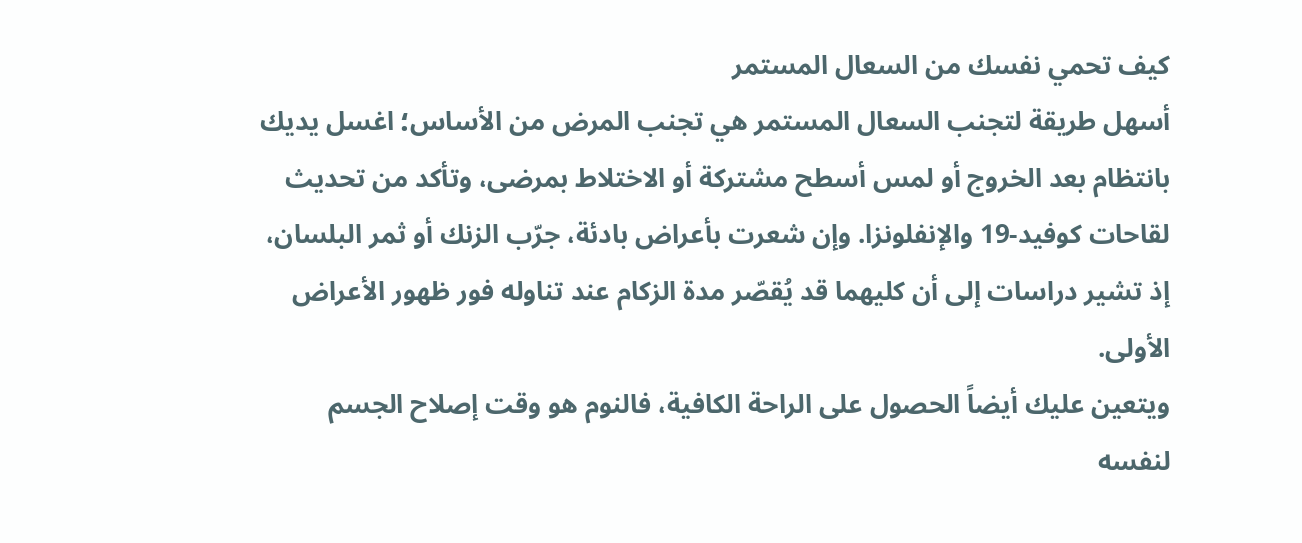كيف تحمي نفسك من السعال المستمر
أسهل طريقة لتجنب السعال المستمر هي تجنب المرض من الأساس؛ اغسل يديك بانتظام بعد الخروج أو لمس أسطح مشتركة أو الاختلاط بمرضى، وتأكد من تحديث لقاحات كوفيد-19 والإنفلونزا. وإن شعرت بأعراض بادئة، جرّب الزنك أو ثمر البلسان، إذ تشير دراسات إلى أن كليهما قد يُقصّر مدة الزكام عند تناوله فور ظهور الأعراض الأولى.
ويتعين عليك أيضاً الحصول على الراحة الكافية، فالنوم هو وقت إصلاح الجسم لنفسه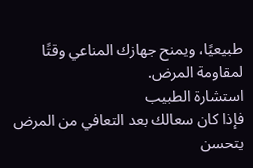طبيعيًا، ويمنح جهازك المناعي وقتًا لمقاومة المرض.
استشارة الطبيب
فإذا كان سعالك بعد التعافي من المرض يتحسن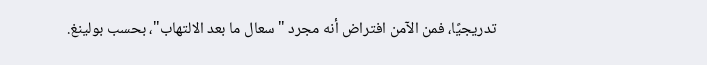تدريجيًا، فمن الآمن افتراض أنه مجرد "سعال ما بعد الالتهاب"، بحسب بولينغ.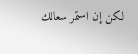لكن إن استمر سعالك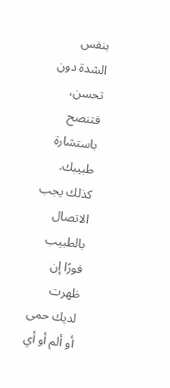بنفس الشدة دون تحسن، فتنصح باستشارة طبيبك. كذلك يجب الاتصال بالطبيب فورًا إن ظهرت لديك حمى أو ألم أو أي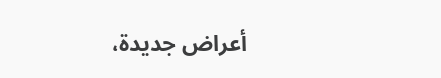أعراض جديدة،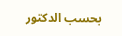بحسب الدكتور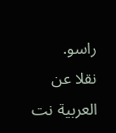راسو.
نقلا عن العربية نت